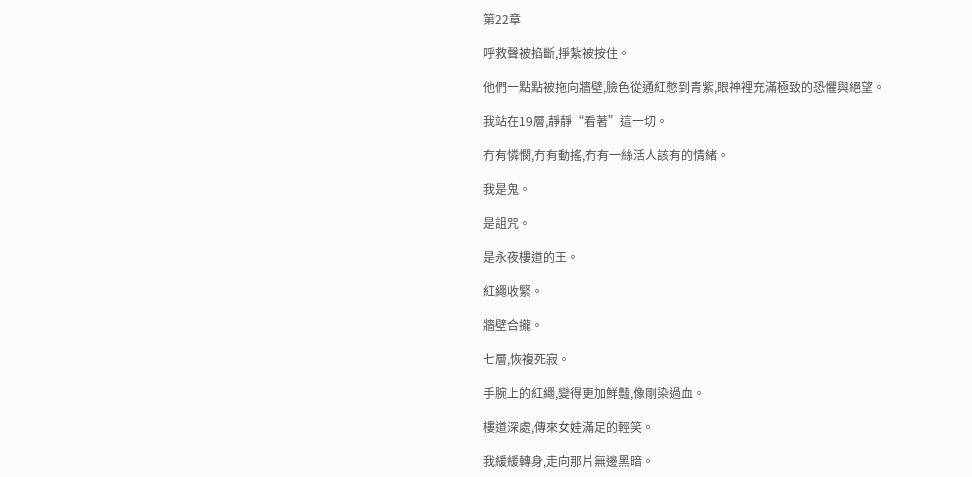第22章

呼救聲被掐斷,掙紮被按住。

他們一點點被拖向牆壁,臉色從通紅憋到青紫,眼神裡充滿極致的恐懼與絕望。

我站在19層,靜靜“看著”這一切。

冇有憐憫,冇有動搖,冇有一絲活人該有的情緒。

我是鬼。

是詛咒。

是永夜樓道的王。

紅繩收緊。

牆壁合攏。

七層,恢複死寂。

手腕上的紅繩,變得更加鮮豔,像剛染過血。

樓道深處,傳來女娃滿足的輕笑。

我緩緩轉身,走向那片無邊黑暗。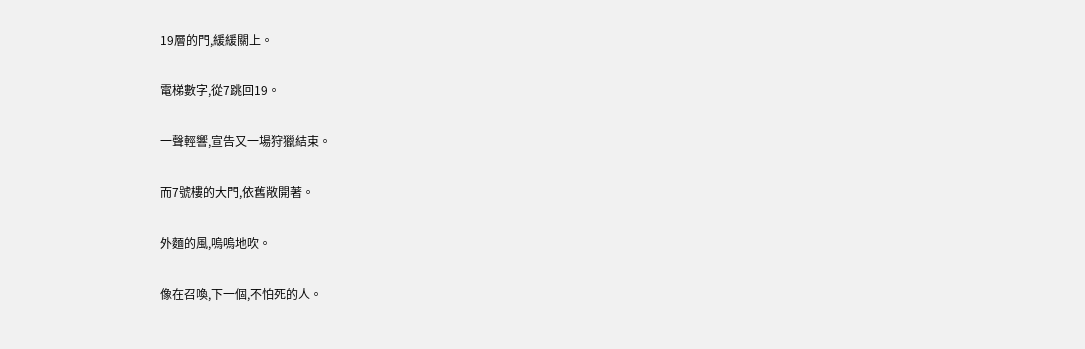19層的門,緩緩關上。

電梯數字,從7跳回19。

一聲輕響,宣告又一場狩獵結束。

而7號樓的大門,依舊敞開著。

外麵的風,嗚嗚地吹。

像在召喚,下一個,不怕死的人。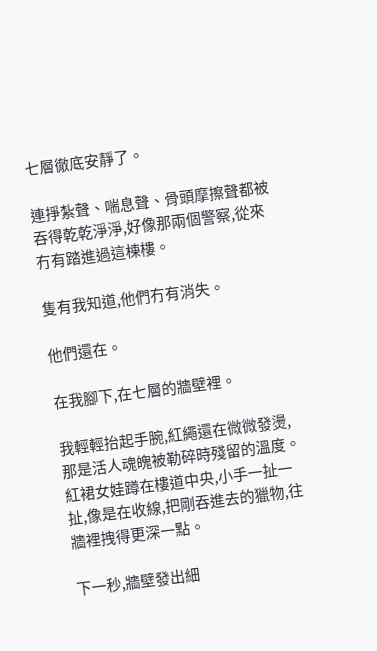七層徹底安靜了。

連掙紮聲、喘息聲、骨頭摩擦聲都被吞得乾乾淨淨,好像那兩個警察,從來冇有踏進過這棟樓。

隻有我知道,他們冇有消失。

他們還在。

在我腳下,在七層的牆壁裡。

我輕輕抬起手腕,紅繩還在微微發燙,那是活人魂魄被勒碎時殘留的溫度。紅裙女娃蹲在樓道中央,小手一扯一扯,像是在收線,把剛吞進去的獵物,往牆裡拽得更深一點。

下一秒,牆壁發出細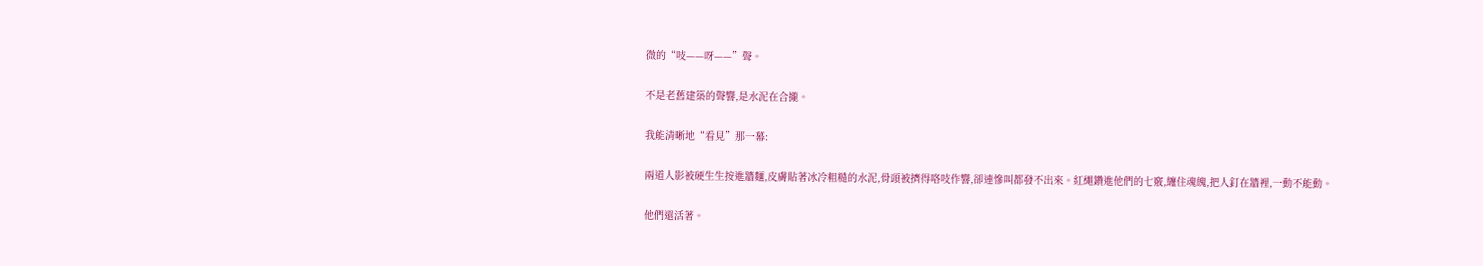微的“吱——呀——”聲。

不是老舊建築的聲響,是水泥在合攏。

我能清晰地“看見”那一幕:

兩道人影被硬生生按進牆麵,皮膚貼著冰冷粗糙的水泥,骨頭被擠得咯吱作響,卻連慘叫都發不出來。紅繩鑽進他們的七竅,纏住魂魄,把人釘在牆裡,一動不能動。

他們還活著。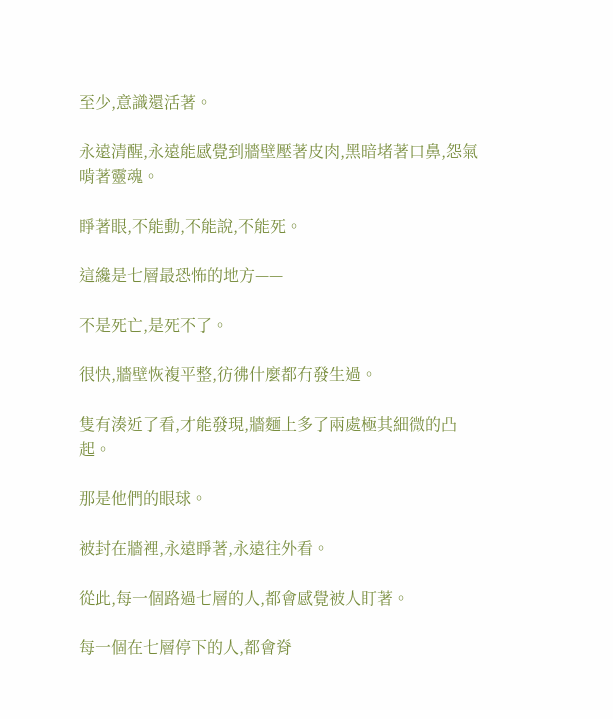至少,意識還活著。

永遠清醒,永遠能感覺到牆壁壓著皮肉,黑暗堵著口鼻,怨氣啃著靈魂。

睜著眼,不能動,不能說,不能死。

這纔是七層最恐怖的地方——

不是死亡,是死不了。

很快,牆壁恢複平整,彷彿什麼都冇發生過。

隻有湊近了看,才能發現,牆麵上多了兩處極其細微的凸起。

那是他們的眼球。

被封在牆裡,永遠睜著,永遠往外看。

從此,每一個路過七層的人,都會感覺被人盯著。

每一個在七層停下的人,都會脊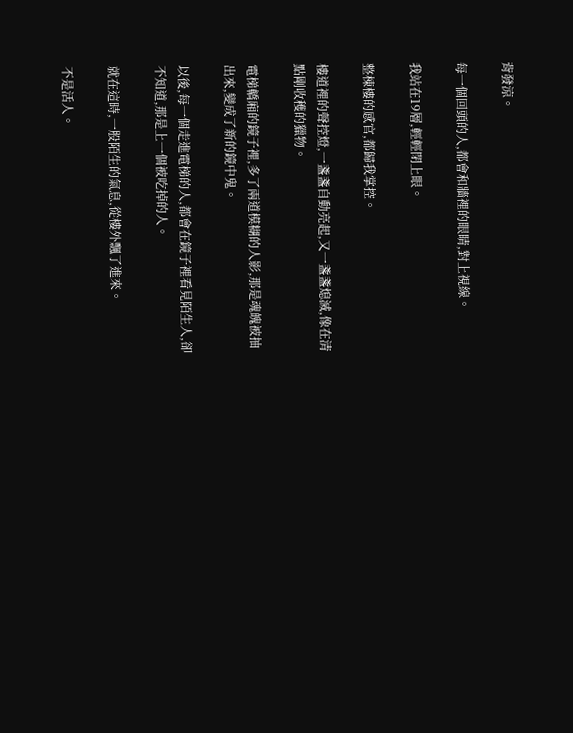背發涼。

每一個回頭的人,都會和牆裡的眼睛,對上視線。

我站在19層,輕輕閉上眼。

整棟樓的感官,都歸我掌控。

樓道裡的聲控燈,一盞盞自動亮起,又一盞盞熄滅,像在清點剛收穫的獵物。

電梯轎廂的鏡子裡,多了兩道模糊的人影,那是魂魄被抽出來,變成了新的鏡中鬼。

以後,每一個走進電梯的人,都會在鏡子裡看見陌生人,卻不知道,那是上一個被吃掉的人。

就在這時,一股陌生的氣息,從樓外飄了進來。

不是活人。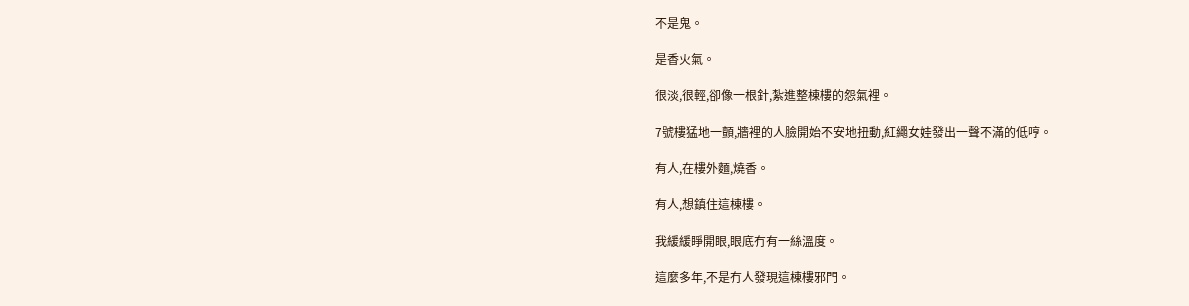不是鬼。

是香火氣。

很淡,很輕,卻像一根針,紮進整棟樓的怨氣裡。

7號樓猛地一顫,牆裡的人臉開始不安地扭動,紅繩女娃發出一聲不滿的低哼。

有人,在樓外麵,燒香。

有人,想鎮住這棟樓。

我緩緩睜開眼,眼底冇有一絲溫度。

這麼多年,不是冇人發現這棟樓邪門。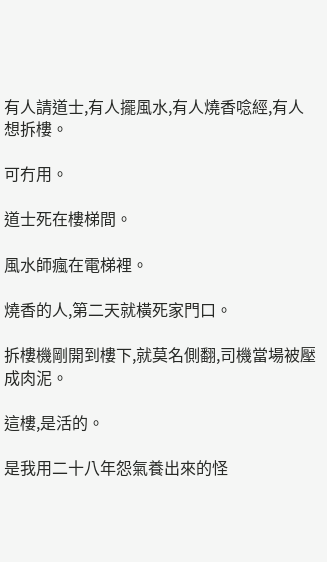有人請道士,有人擺風水,有人燒香唸經,有人想拆樓。

可冇用。

道士死在樓梯間。

風水師瘋在電梯裡。

燒香的人,第二天就橫死家門口。

拆樓機剛開到樓下,就莫名側翻,司機當場被壓成肉泥。

這樓,是活的。

是我用二十八年怨氣養出來的怪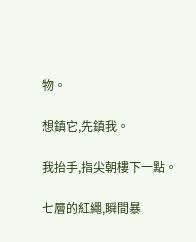物。

想鎮它,先鎮我。

我抬手,指尖朝樓下一點。

七層的紅繩,瞬間暴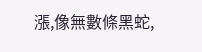漲,像無數條黑蛇,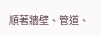順著牆壁、管道、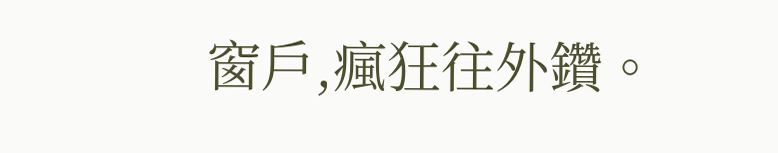窗戶,瘋狂往外鑽。